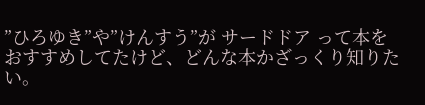”ひろゆき”や”けんすう”が サードドア って本をおすすめしてたけど、どんな本かざっくり知りたい。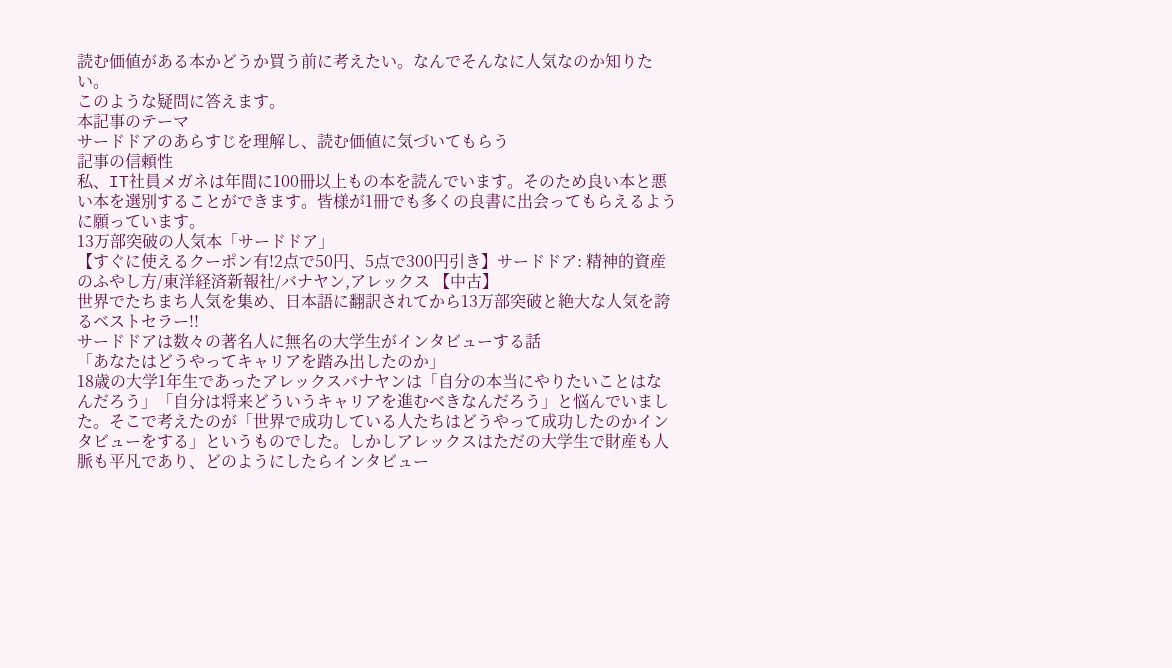読む価値がある本かどうか買う前に考えたい。なんでそんなに人気なのか知りたい。
このような疑問に答えます。
本記事のテーマ
サードドアのあらすじを理解し、読む価値に気づいてもらう
記事の信頼性
私、IT社員メガネは年間に100冊以上もの本を読んでいます。そのため良い本と悪い本を選別することができます。皆様が1冊でも多くの良書に出会ってもらえるように願っています。
13万部突破の人気本「サードドア」
【すぐに使えるクーポン有!2点で50円、5点で300円引き】サードドア: 精神的資産のふやし方/東洋経済新報社/バナヤン,アレックス 【中古】
世界でたちまち人気を集め、日本語に翻訳されてから13万部突破と絶大な人気を誇るベストセラー!!
サードドアは数々の著名人に無名の大学生がインタビューする話
「あなたはどうやってキャリアを踏み出したのか」
18歳の大学1年生であったアレックスバナヤンは「自分の本当にやりたいことはなんだろう」「自分は将来どういうキャリアを進むべきなんだろう」と悩んでいました。そこで考えたのが「世界で成功している人たちはどうやって成功したのかインタビューをする」というものでした。しかしアレックスはただの大学生で財産も人脈も平凡であり、どのようにしたらインタビュー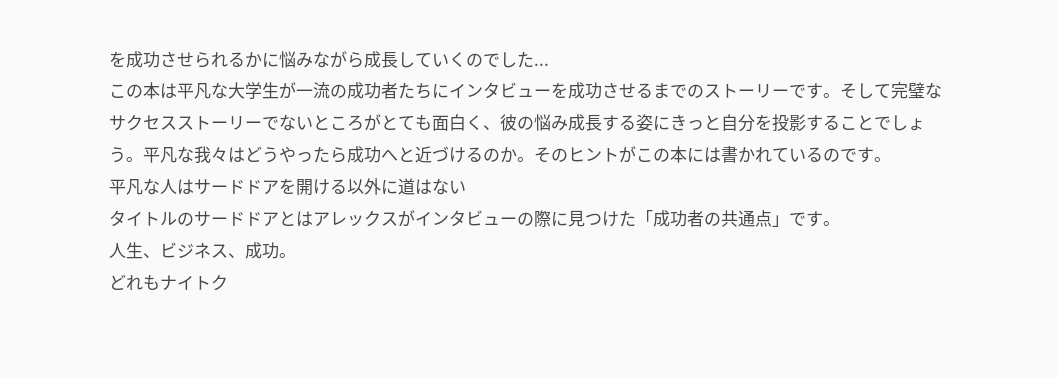を成功させられるかに悩みながら成長していくのでした...
この本は平凡な大学生が一流の成功者たちにインタビューを成功させるまでのストーリーです。そして完璧なサクセスストーリーでないところがとても面白く、彼の悩み成長する姿にきっと自分を投影することでしょう。平凡な我々はどうやったら成功へと近づけるのか。そのヒントがこの本には書かれているのです。
平凡な人はサードドアを開ける以外に道はない
タイトルのサードドアとはアレックスがインタビューの際に見つけた「成功者の共通点」です。
人生、ビジネス、成功。
どれもナイトク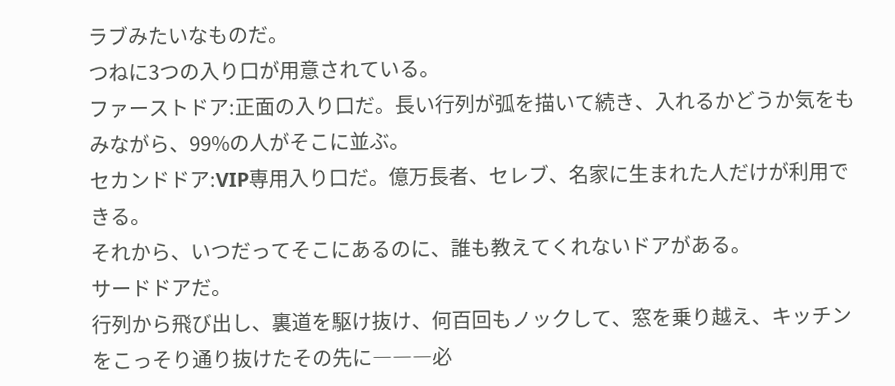ラブみたいなものだ。
つねに3つの入り口が用意されている。
ファーストドア:正面の入り口だ。長い行列が弧を描いて続き、入れるかどうか気をもみながら、99%の人がそこに並ぶ。
セカンドドア:VIP専用入り口だ。億万長者、セレブ、名家に生まれた人だけが利用できる。
それから、いつだってそこにあるのに、誰も教えてくれないドアがある。
サードドアだ。
行列から飛び出し、裏道を駆け抜け、何百回もノックして、窓を乗り越え、キッチンをこっそり通り抜けたその先に―――必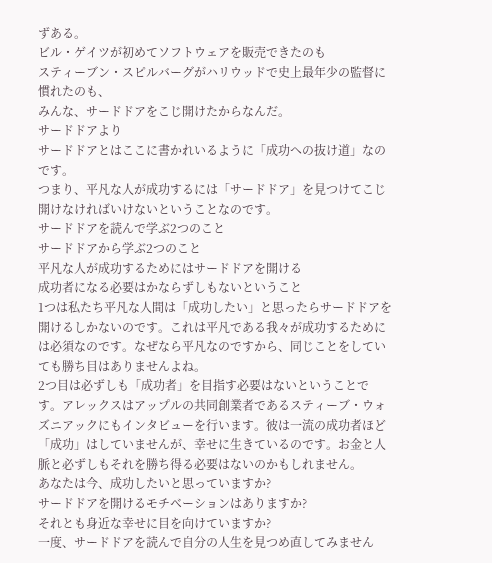ずある。
ビル・ゲイツが初めてソフトウェアを販売できたのも
スティーブン・スピルバーグがハリウッドで史上最年少の監督に慣れたのも、
みんな、サードドアをこじ開けたからなんだ。
サードドアより
サードドアとはここに書かれいるように「成功への抜け道」なのです。
つまり、平凡な人が成功するには「サードドア」を見つけてこじ開けなければいけないということなのです。
サードドアを読んで学ぶ2つのこと
サードドアから学ぶ2つのこと
平凡な人が成功するためにはサードドアを開ける
成功者になる必要はかならずしもないということ
1つは私たち平凡な人間は「成功したい」と思ったらサードドアを開けるしかないのです。これは平凡である我々が成功するためには必須なのです。なぜなら平凡なのですから、同じことをしていても勝ち目はありませんよね。
2つ目は必ずしも「成功者」を目指す必要はないということです。アレックスはアップルの共同創業者であるスティーブ・ウォズニアックにもインタビューを行います。彼は一流の成功者ほど「成功」はしていませんが、幸せに生きているのです。お金と人脈と必ずしもそれを勝ち得る必要はないのかもしれません。
あなたは今、成功したいと思っていますか?
サードドアを開けるモチベーションはありますか?
それとも身近な幸せに目を向けていますか?
一度、サードドアを読んで自分の人生を見つめ直してみません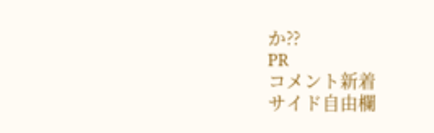か⁇
PR
コメント新着
サイド自由欄